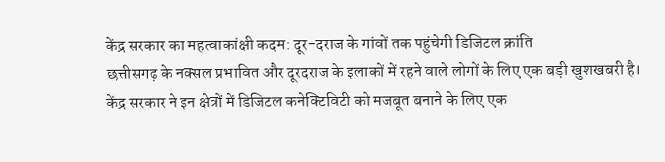केंद्र सरकार का महत्वाकांक्षी कदम: दूर-दराज के गांवों तक पहुंचेगी डिजिटल क्रांति
छत्तीसगढ़ के नक्सल प्रभावित और दूरदराज के इलाकों में रहने वाले लोगों के लिए एक बड़ी खुशखबरी है। केंद्र सरकार ने इन क्षेत्रों में डिजिटल कनेक्टिविटी को मजबूत बनाने के लिए एक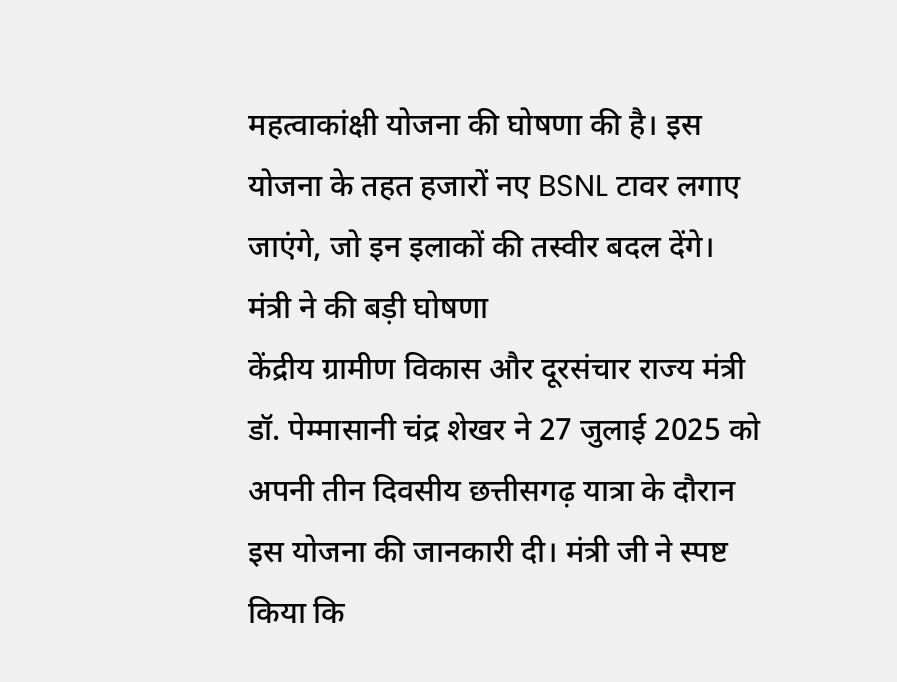महत्वाकांक्षी योजना की घोषणा की है। इस योजना के तहत हजारों नए BSNL टावर लगाए जाएंगे, जो इन इलाकों की तस्वीर बदल देंगे।
मंत्री ने की बड़ी घोषणा
केंद्रीय ग्रामीण विकास और दूरसंचार राज्य मंत्री डॉ. पेम्मासानी चंद्र शेखर ने 27 जुलाई 2025 को अपनी तीन दिवसीय छत्तीसगढ़ यात्रा के दौरान इस योजना की जानकारी दी। मंत्री जी ने स्पष्ट किया कि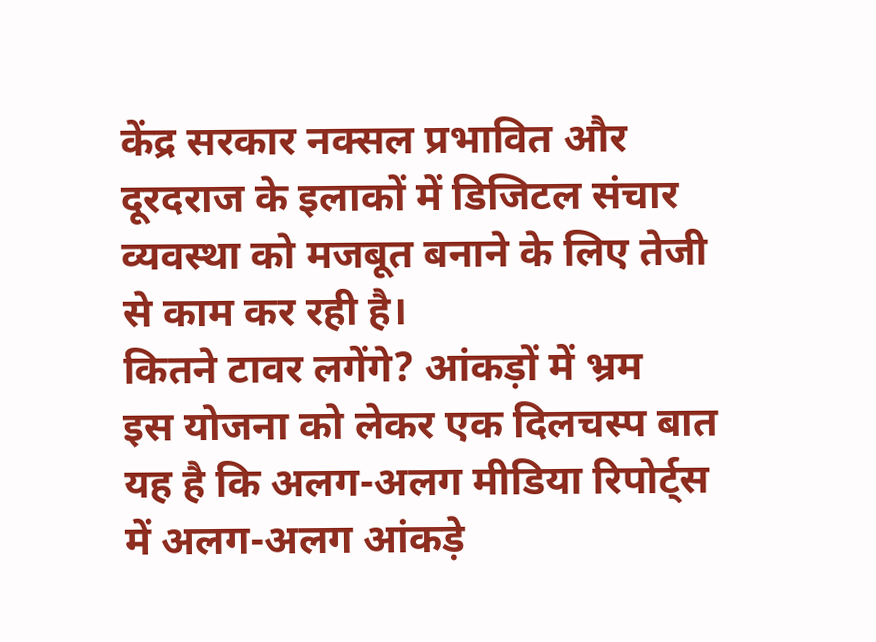केंद्र सरकार नक्सल प्रभावित और दूरदराज के इलाकों में डिजिटल संचार व्यवस्था को मजबूत बनाने के लिए तेजी से काम कर रही है।
कितने टावर लगेंगे? आंकड़ों में भ्रम
इस योजना को लेकर एक दिलचस्प बात यह है कि अलग-अलग मीडिया रिपोर्ट्स में अलग-अलग आंकड़े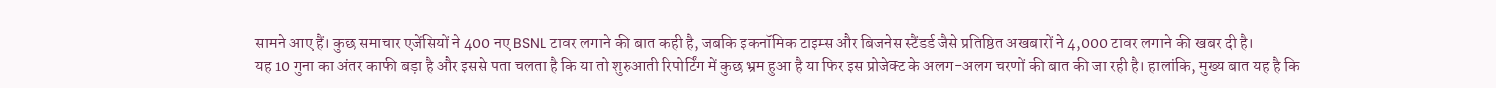सामने आए हैं। कुछ समाचार एजेंसियों ने 400 नए BSNL टावर लगाने की बात कही है, जबकि इकनॉमिक टाइम्स और बिजनेस स्टैंडर्ड जैसे प्रतिष्ठित अखबारों ने 4,000 टावर लगाने की खबर दी है।
यह 10 गुना का अंतर काफी बड़ा है और इससे पता चलता है कि या तो शुरुआती रिपोर्टिंग में कुछ भ्रम हुआ है या फिर इस प्रोजेक्ट के अलग-अलग चरणों की बात की जा रही है। हालांकि, मुख्य बात यह है कि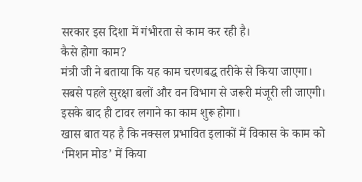सरकार इस दिशा में गंभीरता से काम कर रही है।
कैसे होगा काम?
मंत्री जी ने बताया कि यह काम चरणबद्ध तरीके से किया जाएगा। सबसे पहले सुरक्षा बलों और वन विभाग से जरूरी मंजूरी ली जाएगी। इसके बाद ही टावर लगाने का काम शुरू होगा।
खास बात यह है कि नक्सल प्रभावित इलाकों में विकास के काम को ‘मिशन मोड’ में किया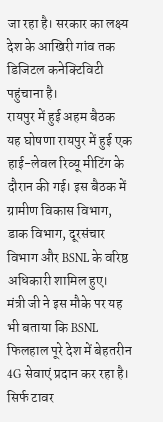जा रहा है। सरकार का लक्ष्य देश के आखिरी गांव तक डिजिटल कनेक्टिविटी पहुंचाना है।
रायपुर में हुई अहम बैठक
यह घोषणा रायपुर में हुई एक हाई-लेवल रिव्यू मीटिंग के दौरान की गई। इस बैठक में ग्रामीण विकास विभाग, डाक विभाग, दूरसंचार विभाग और BSNL के वरिष्ठ अधिकारी शामिल हुए।
मंत्री जी ने इस मौके पर यह भी बताया कि BSNL फिलहाल पूरे देश में बेहतरीन 4G सेवाएं प्रदान कर रहा है।
सिर्फ टावर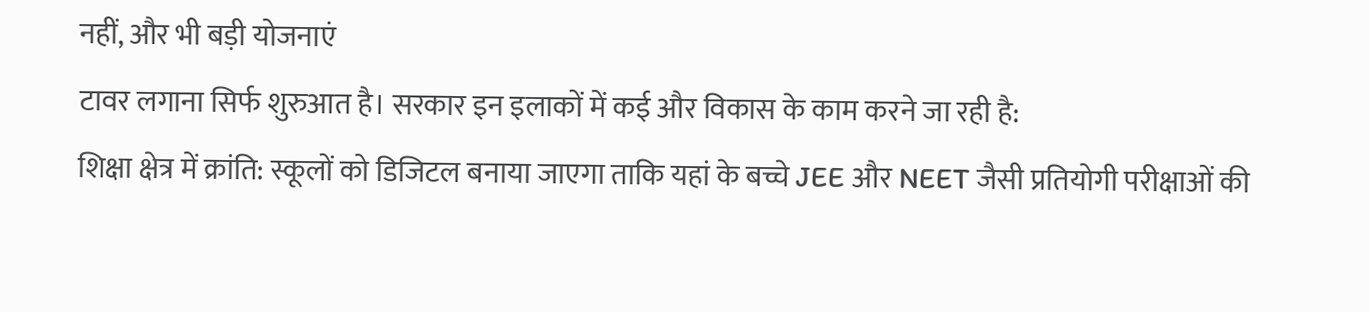नहीं, और भी बड़ी योजनाएं
टावर लगाना सिर्फ शुरुआत है। सरकार इन इलाकों में कई और विकास के काम करने जा रही है:
शिक्षा क्षेत्र में क्रांति: स्कूलों को डिजिटल बनाया जाएगा ताकि यहां के बच्चे JEE और NEET जैसी प्रतियोगी परीक्षाओं की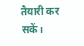तैयारी कर सकें।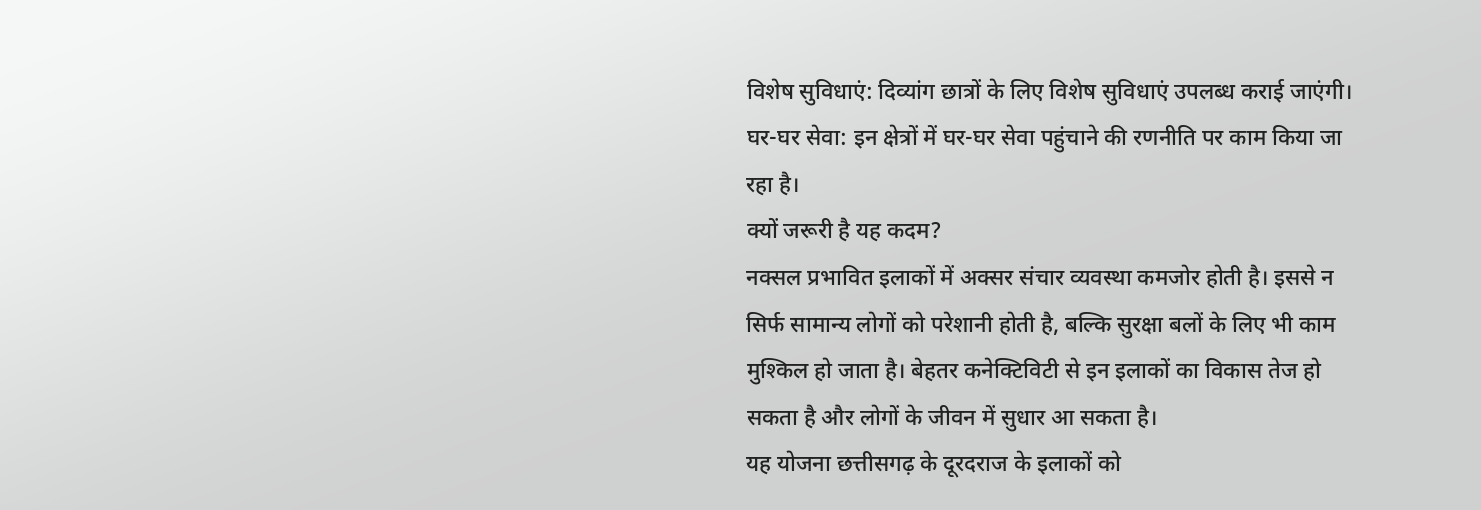विशेष सुविधाएं: दिव्यांग छात्रों के लिए विशेष सुविधाएं उपलब्ध कराई जाएंगी।
घर-घर सेवा: इन क्षेत्रों में घर-घर सेवा पहुंचाने की रणनीति पर काम किया जा रहा है।
क्यों जरूरी है यह कदम?
नक्सल प्रभावित इलाकों में अक्सर संचार व्यवस्था कमजोर होती है। इससे न सिर्फ सामान्य लोगों को परेशानी होती है, बल्कि सुरक्षा बलों के लिए भी काम मुश्किल हो जाता है। बेहतर कनेक्टिविटी से इन इलाकों का विकास तेज हो सकता है और लोगों के जीवन में सुधार आ सकता है।
यह योजना छत्तीसगढ़ के दूरदराज के इलाकों को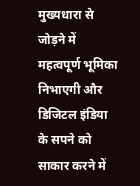मुख्यधारा से जोड़ने में महत्वपूर्ण भूमिका निभाएगी और डिजिटल इंडिया के सपने को साकार करने में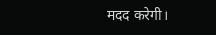मदद करेगी।